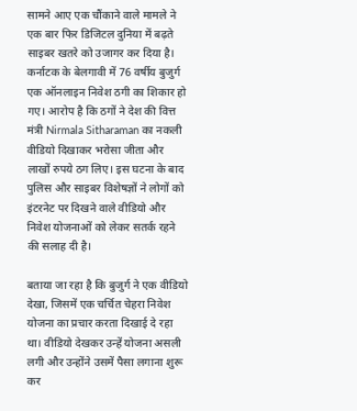सामने आए एक चौंकाने वाले मामले ने एक बार फिर डिजिटल दुनिया में बढ़ते साइबर खतरे को उजागर कर दिया है। कर्नाटक के बेलगावी में 76 वर्षीय बुजुर्ग एक ऑनलाइन निवेश ठगी का शिकार हो गए। आरोप है कि ठगों ने देश की वित्त मंत्री Nirmala Sitharaman का नकली वीडियो दिखाकर भरोसा जीता और लाखों रुपये ठग लिए। इस घटना के बाद पुलिस और साइबर विशेषज्ञों ने लोगों को इंटरनेट पर दिखने वाले वीडियो और निवेश योजनाओं को लेकर सतर्क रहने की सलाह दी है।

बताया जा रहा है कि बुजुर्ग ने एक वीडियो देखा, जिसमें एक चर्चित चेहरा निवेश योजना का प्रचार करता दिखाई दे रहा था। वीडियो देखकर उन्हें योजना असली लगी और उन्होंने उसमें पैसा लगाना शुरू कर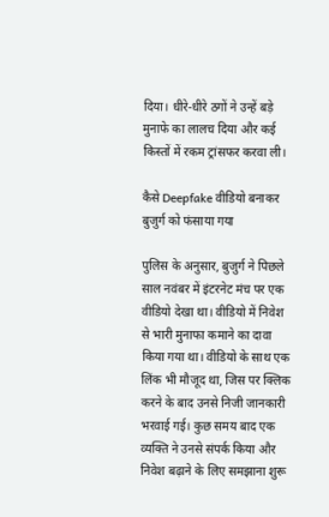दिया। धीरे-धीरे ठगों ने उन्हें बड़े मुनाफे का लालच दिया और कई किस्तों में रकम ट्रांसफर करवा ली।

कैसे Deepfake वीडियो बनाकर बुजुर्ग को फंसाया गया

पुलिस के अनुसार, बुजुर्ग ने पिछले साल नवंबर में इंटरनेट मंच पर एक वीडियो देखा था। वीडियो में निवेश से भारी मुनाफा कमाने का दावा किया गया था। वीडियो के साथ एक लिंक भी मौजूद था, जिस पर क्लिक करने के बाद उनसे निजी जानकारी भरवाई गई। कुछ समय बाद एक व्यक्ति ने उनसे संपर्क किया और निवेश बढ़ाने के लिए समझाना शुरू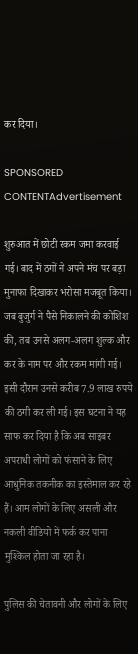कर दिया।

SPONSORED CONTENTAdvertisement

शुरुआत में छोटी रकम जमा करवाई गई। बाद में ठगों ने अपने मंच पर बड़ा मुनाफा दिखाकर भरोसा मजबूत किया। जब बुजुर्ग ने पैसे निकालने की कोशिश की, तब उनसे अलग-अलग शुल्क और कर के नाम पर और रकम मांगी गई। इसी दौरान उनसे करीब 7.9 लाख रुपये की ठगी कर ली गई। इस घटना ने यह साफ कर दिया है कि अब साइबर अपराधी लोगों को फंसाने के लिए आधुनिक तकनीक का इस्तेमाल कर रहे हैं। आम लोगों के लिए असली और नकली वीडियो में फर्क कर पाना मुश्किल होता जा रहा है।

पुलिस की चेतावनी और लोगों के लिए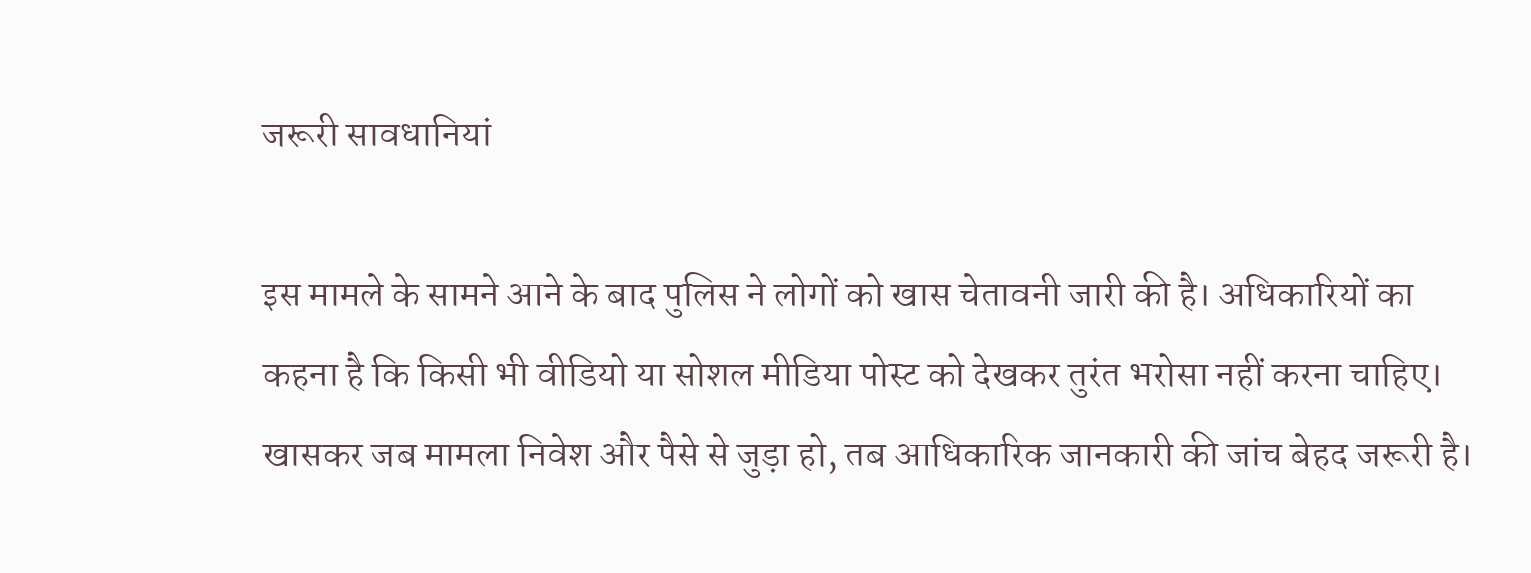जरूरी सावधानियां

इस मामले के सामने आने के बाद पुलिस ने लोगों को खास चेतावनी जारी की है। अधिकारियों का कहना है कि किसी भी वीडियो या सोशल मीडिया पोस्ट को देखकर तुरंत भरोसा नहीं करना चाहिए। खासकर जब मामला निवेश और पैसे से जुड़ा हो, तब आधिकारिक जानकारी की जांच बेहद जरूरी है।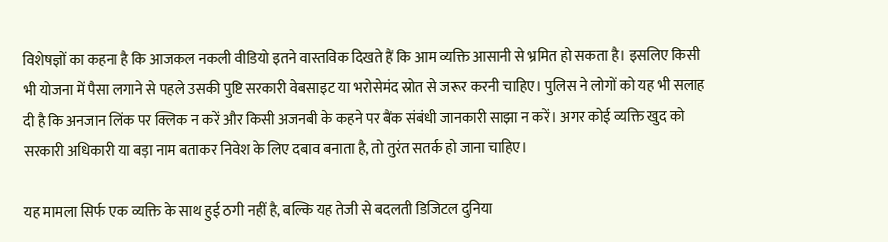विशेषज्ञों का कहना है कि आजकल नकली वीडियो इतने वास्तविक दिखते हैं कि आम व्यक्ति आसानी से भ्रमित हो सकता है। इसलिए किसी भी योजना में पैसा लगाने से पहले उसकी पुष्टि सरकारी वेबसाइट या भरोसेमंद स्रोत से जरूर करनी चाहिए। पुलिस ने लोगों को यह भी सलाह दी है कि अनजान लिंक पर क्लिक न करें और किसी अजनबी के कहने पर बैंक संबंधी जानकारी साझा न करें। अगर कोई व्यक्ति खुद को सरकारी अधिकारी या बड़ा नाम बताकर निवेश के लिए दबाव बनाता है, तो तुरंत सतर्क हो जाना चाहिए।

यह मामला सिर्फ एक व्यक्ति के साथ हुई ठगी नहीं है, बल्कि यह तेजी से बदलती डिजिटल दुनिया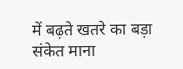में बढ़ते खतरे का बड़ा संकेत माना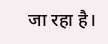जा रहा है।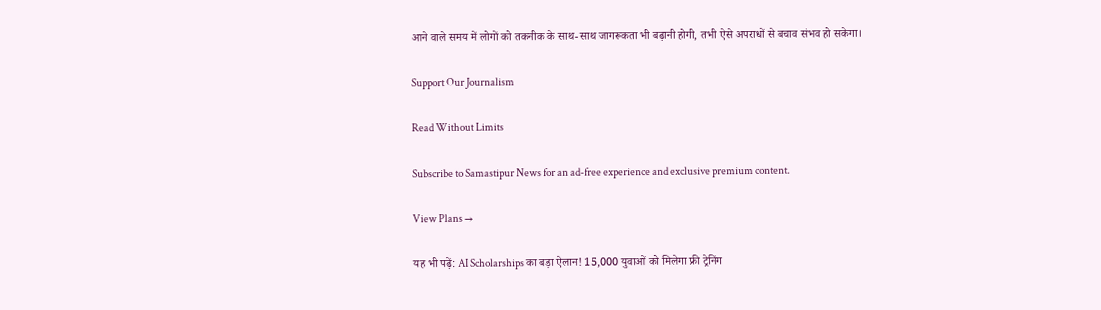आने वाले समय में लोगों को तकनीक के साथ-साथ जागरूकता भी बढ़ानी होगी, तभी ऐसे अपराधों से बचाव संभव हो सकेगा।

Support Our Journalism

Read Without Limits

Subscribe to Samastipur News for an ad-free experience and exclusive premium content.

View Plans →

यह भी पढ़ें: AI Scholarships का बड़ा ऐलान! 15,000 युवाओं को मिलेगा फ्री ट्रेनिंग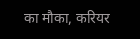का मौका, करियर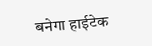बनेगा हाईटेक